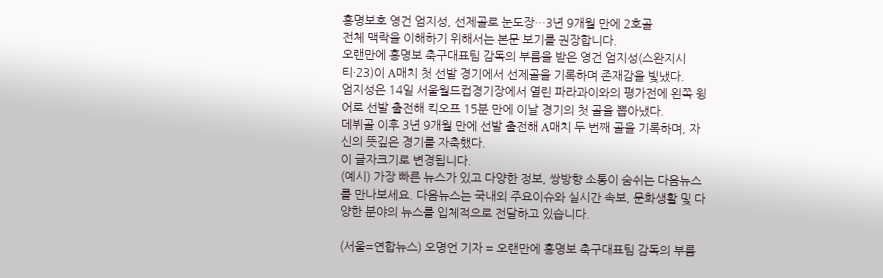홍명보호 영건 엄지성, 선제골로 눈도장…3년 9개월 만에 2호골
전체 맥락을 이해하기 위해서는 본문 보기를 권장합니다.
오랜만에 홍명보 축구대표팀 감독의 부름을 받은 영건 엄지성(스완지시티·23)이 A매치 첫 선발 경기에서 선제골을 기록하며 존재감을 빛냈다.
엄지성은 14일 서울월드컵경기장에서 열린 파라과이와의 평가전에 왼쪽 윙어로 선발 출전해 킥오프 15분 만에 이날 경기의 첫 골을 뽑아냈다.
데뷔골 이후 3년 9개월 만에 선발 출전해 A매치 두 번째 골을 기록하며, 자신의 뜻깊은 경기를 자축했다.
이 글자크기로 변경됩니다.
(예시) 가장 빠른 뉴스가 있고 다양한 정보, 쌍방향 소통이 숨쉬는 다음뉴스를 만나보세요. 다음뉴스는 국내외 주요이슈와 실시간 속보, 문화생활 및 다양한 분야의 뉴스를 입체적으로 전달하고 있습니다.

(서울=연합뉴스) 오명언 기자 = 오랜만에 홍명보 축구대표팀 감독의 부름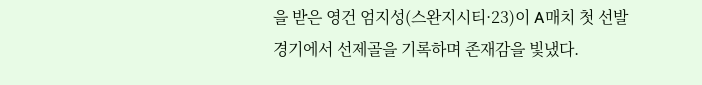을 받은 영건 엄지성(스완지시티·23)이 A매치 첫 선발 경기에서 선제골을 기록하며 존재감을 빛냈다.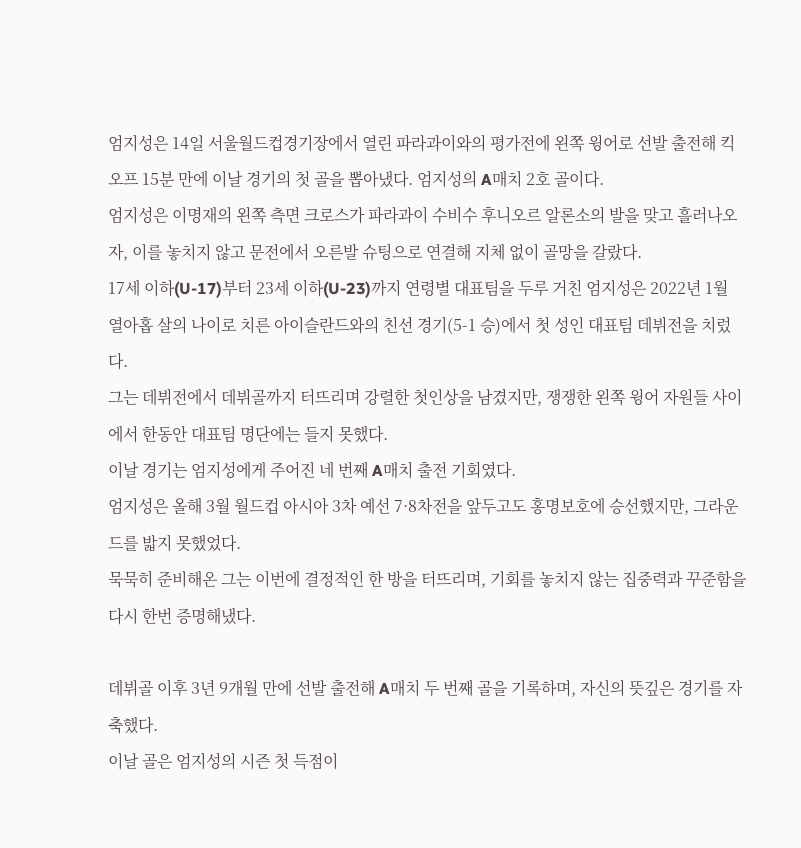엄지성은 14일 서울월드컵경기장에서 열린 파라과이와의 평가전에 왼쪽 윙어로 선발 출전해 킥오프 15분 만에 이날 경기의 첫 골을 뽑아냈다. 엄지성의 A매치 2호 골이다.
엄지성은 이명재의 왼쪽 측면 크로스가 파라과이 수비수 후니오르 알론소의 발을 맞고 흘러나오자, 이를 놓치지 않고 문전에서 오른발 슈팅으로 연결해 지체 없이 골망을 갈랐다.
17세 이하(U-17)부터 23세 이하(U-23)까지 연령별 대표팀을 두루 거친 엄지성은 2022년 1월 열아홉 살의 나이로 치른 아이슬란드와의 친선 경기(5-1 승)에서 첫 성인 대표팀 데뷔전을 치렀다.
그는 데뷔전에서 데뷔골까지 터뜨리며 강렬한 첫인상을 남겼지만, 쟁쟁한 왼쪽 윙어 자원들 사이에서 한동안 대표팀 명단에는 들지 못했다.
이날 경기는 엄지성에게 주어진 네 번째 A매치 출전 기회였다.
엄지성은 올해 3월 월드컵 아시아 3차 예선 7·8차전을 앞두고도 홍명보호에 승선했지만, 그라운드를 밟지 못했었다.
묵묵히 준비해온 그는 이번에 결정적인 한 방을 터뜨리며, 기회를 놓치지 않는 집중력과 꾸준함을 다시 한번 증명해냈다.

데뷔골 이후 3년 9개월 만에 선발 출전해 A매치 두 번째 골을 기록하며, 자신의 뜻깊은 경기를 자축했다.
이날 골은 엄지성의 시즌 첫 득점이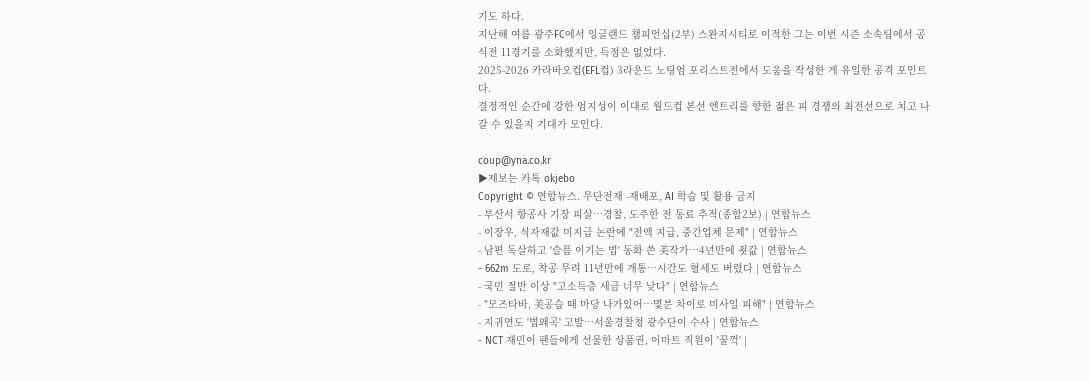기도 하다.
지난해 여름 광주FC에서 잉글랜드 챔피언십(2부) 스완지시티로 이적한 그는 이번 시즌 소속팀에서 공식전 11경기를 소화했지만, 득점은 없었다.
2025-2026 카라바오컵(EFL컵) 3라운드 노팅엄 포리스트전에서 도움을 작성한 게 유일한 공격 포인트다.
결정적인 순간에 강한 엄지성이 이대로 월드컵 본선 엔트리를 향한 젊은 피 경쟁의 최전선으로 치고 나갈 수 있을지 기대가 모인다.

coup@yna.co.kr
▶제보는 카톡 okjebo
Copyright © 연합뉴스. 무단전재 -재배포, AI 학습 및 활용 금지
- 부산서 항공사 기장 피살…경찰, 도주한 전 동료 추적(종합2보) | 연합뉴스
- 이장우, 식자재값 미지급 논란에 "전액 지급, 중간업체 문제" | 연합뉴스
- 남편 독살하고 '슬픔 이기는 법' 동화 쓴 美작가…4년만에 죗값 | 연합뉴스
- 662m 도로, 착공 무려 11년만에 개통…시간도 혈세도 버렸다 | 연합뉴스
- 국민 절반 이상 "고소득층 세금 너무 낮다" | 연합뉴스
- "모즈타바, 美공습 때 마당 나가있어…몇분 차이로 미사일 피해" | 연합뉴스
- 지귀연도 '법왜곡' 고발…서울경찰청 광수단이 수사 | 연합뉴스
- NCT 재민이 팬들에게 선물한 상품권, 이마트 직원이 '꿀꺽' |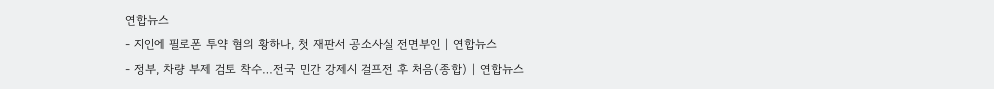연합뉴스
- 지인에 필로폰 투약 혐의 황하나, 첫 재판서 공소사실 전면부인 | 연합뉴스
- 정부, 차량 부제 검토 착수…전국 민간 강제시 걸프전 후 처음(종합) | 연합뉴스